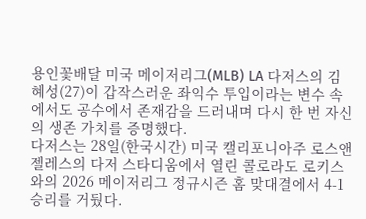용인꽃배달 미국 메이저리그(MLB) LA 다저스의 김혜성(27)이 갑작스러운 좌익수 투입이라는 변수 속에서도 공수에서 존재감을 드러내며 다시 한 번 자신의 생존 가치를 증명했다.
다저스는 28일(한국시간) 미국 캘리포니아주 로스앤젤레스의 다저 스타디움에서 열린 콜로라도 로키스와의 2026 메이저리그 정규시즌 홈 맞대결에서 4-1 승리를 거뒀다.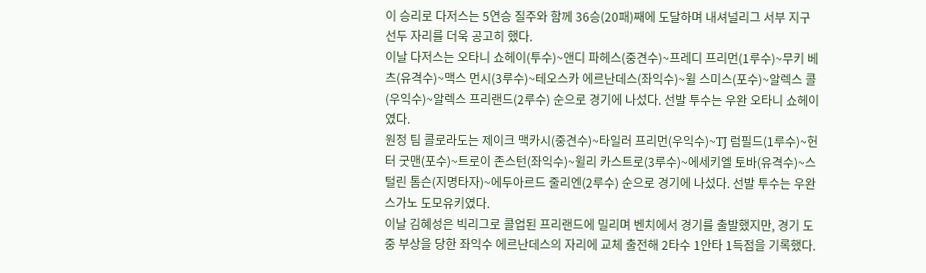이 승리로 다저스는 5연승 질주와 함께 36승(20패)째에 도달하며 내셔널리그 서부 지구 선두 자리를 더욱 공고히 했다.
이날 다저스는 오타니 쇼헤이(투수)~앤디 파헤스(중견수)~프레디 프리먼(1루수)~무키 베츠(유격수)~맥스 먼시(3루수)~테오스카 에르난데스(좌익수)~윌 스미스(포수)~알렉스 콜(우익수)~알렉스 프리랜드(2루수) 순으로 경기에 나섰다. 선발 투수는 우완 오타니 쇼헤이였다.
원정 팀 콜로라도는 제이크 맥카시(중견수)~타일러 프리먼(우익수)~TJ 럼필드(1루수)~헌터 굿맨(포수)~트로이 존스턴(좌익수)~윌리 카스트로(3루수)~에세키엘 토바(유격수)~스털린 톰슨(지명타자)~에두아르드 줄리엔(2루수) 순으로 경기에 나섰다. 선발 투수는 우완 스가노 도모유키였다.
이날 김혜성은 빅리그로 콜업된 프리랜드에 밀리며 벤치에서 경기를 출발했지만, 경기 도중 부상을 당한 좌익수 에르난데스의 자리에 교체 출전해 2타수 1안타 1득점을 기록했다.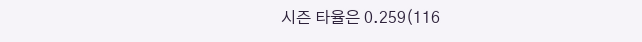시즌 타율은 0.259(116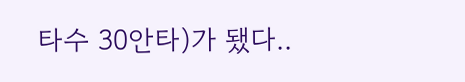타수 30안타)가 됐다..